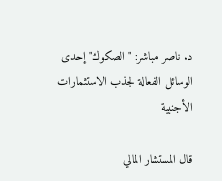د. ناصر مباشر: "الصكوك" إحدى الوسائل الفعالة لجذب الاستثمارات الأجنبية

قال المستشار المالي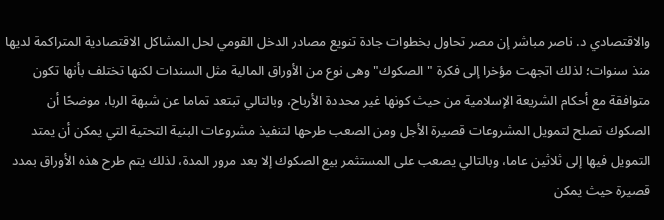والاقتصادي د. ناصر مباشر إن مصر تحاول بخطوات جادة تنويع مصادر الدخل القومي لحل المشاكل الاقتصادية المتراكمة لديها منذ سنوات؛ لذلك اتجهت مؤخرا إلى فكرة "الصكوك" وهى نوع من الأوراق المالية مثل السندات لكنها تختلف بأنها تكون متوافقة مع أحكام الشريعة الإسلامية من حيث كونها غير محددة الأرباح، وبالتالي تبتعد تماما عن شبهة الربا، موضحًا أن الصكوك تصلح لتمويل المشروعات قصيرة الأجل ومن الصعب طرحها لتنفيذ مشروعات البنية التحتية التي يمكن أن يمتد التمويل فيها إلى ثلاثين عاما، وبالتالي يصعب على المستثمر بيع الصكوك إلا بعد مرور المدة، لذلك يتم طرح هذه الأوراق بمدد قصيرة حيث يمكن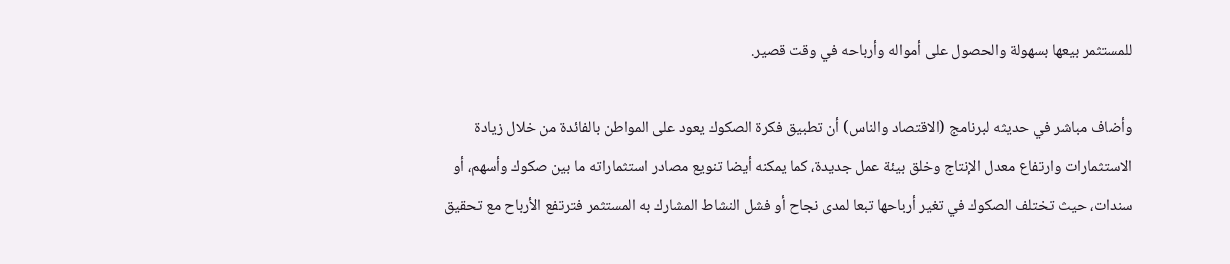للمستثمر بيعها بسهولة والحصول على أمواله وأرباحه في وقت قصير.

وأضاف مباشر في حديثه لبرنامج (الاقتصاد والناس) أن تطبيق فكرة الصكوك يعود على المواطن بالفائدة من خلال زيادة الاستثمارات وارتفاع معدل الإنتاج وخلق بيئة عمل جديدة، كما يمكنه أيضا تنويع مصادر استثماراته ما بين صكوك وأسهم، أو سندات، حيث تختلف الصكوك في تغير أرباحها تبعا لمدى نجاح أو فشل النشاط المشارك به المستثمر فترتفع الأرباح مع تحقيق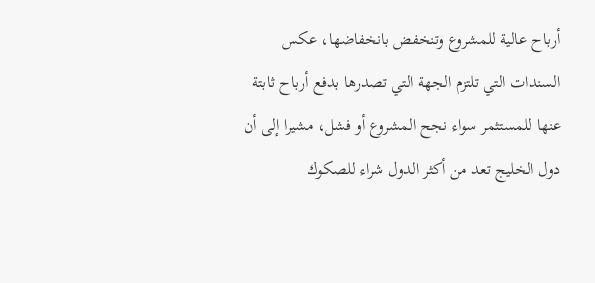أرباح عالية للمشروع وتنخفض بانخفاضها، عكس السندات التي تلتزم الجهة التي تصدرها بدفع أرباح ثابتة عنها للمستثمر سواء نجح المشروع أو فشل، مشيرا إلى أن دول الخليج تعد من أكثر الدول شراء للصكوك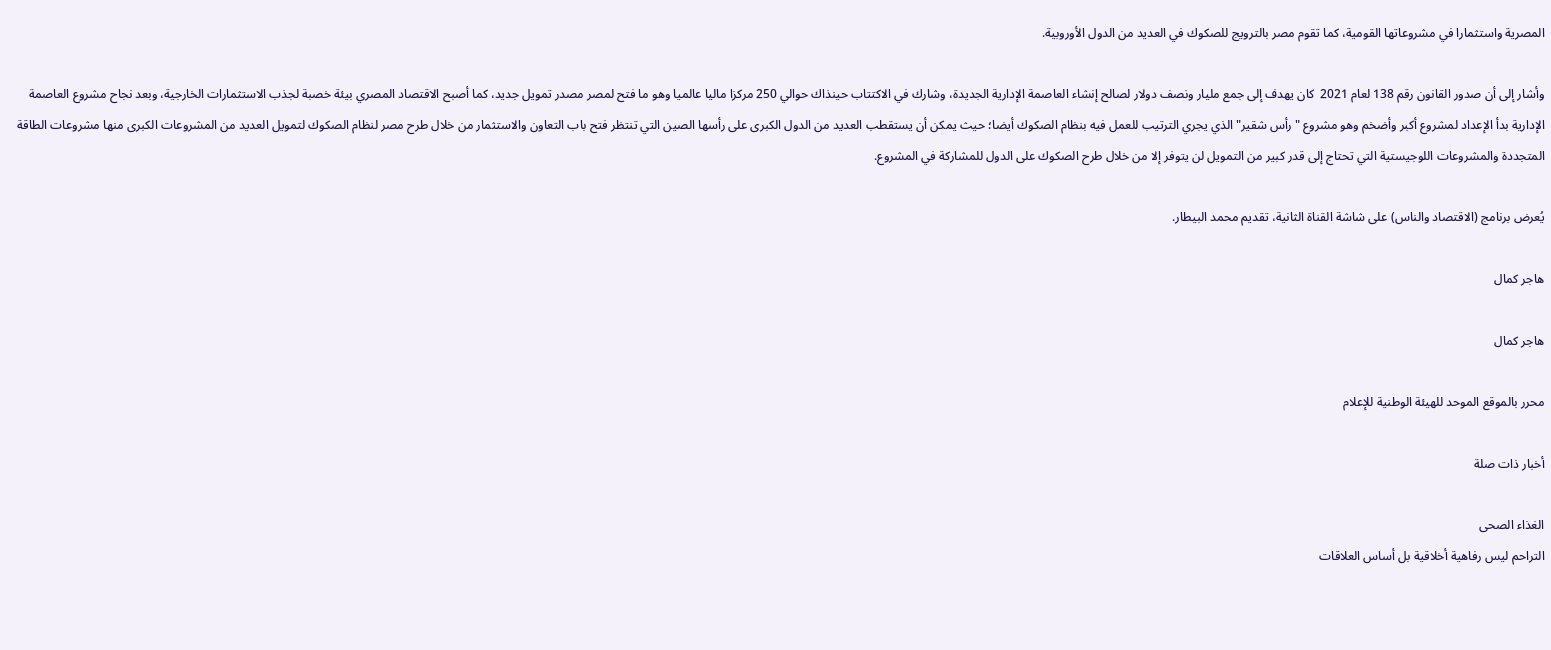المصرية واستثمارا في مشروعاتها القومية، كما تقوم مصر بالترويج للصكوك في العديد من الدول الأوروبية.

وأشار إلى أن صدور القانون رقم 138 لعام 2021  كان يهدف إلى جمع مليار ونصف دولار لصالح إنشاء العاصمة الإدارية الجديدة، وشارك في الاكتتاب حينذاك حوالي 250 مركزا ماليا عالميا وهو ما فتح لمصر مصدر تمويل جديد، كما أصبح الاقتصاد المصري بيئة خصبة لجذب الاستثمارات الخارجية، وبعد نجاح مشروع العاصمة الإدارية بدأ الإعداد لمشروع أكبر وأضخم وهو مشروع "رأس شقير" الذي يجري الترتيب للعمل فيه بنظام الصكوك أيضا؛ حيث يمكن أن يستقطب العديد من الدول الكبرى على رأسها الصين التي تنتظر فتح باب التعاون والاستثمار من خلال طرح مصر لنظام الصكوك لتمويل العديد من المشروعات الكبرى منها مشروعات الطاقة المتجددة والمشروعات اللوجيستية التي تحتاج إلى قدر كبير من التمويل لن يتوفر إلا من خلال طرح الصكوك على الدول للمشاركة في المشروع.

يُعرض برنامج (الاقتصاد والناس) على شاشة القناة الثانية، تقديم محمد البيطار.

هاجر كمال

هاجر كمال

محرر بالموقع الموحد للهيئة الوطنية للإعلام

أخبار ذات صلة

الغذاء الصحى
التراحم ليس رفاهية أخلاقية بل أساس العلاقات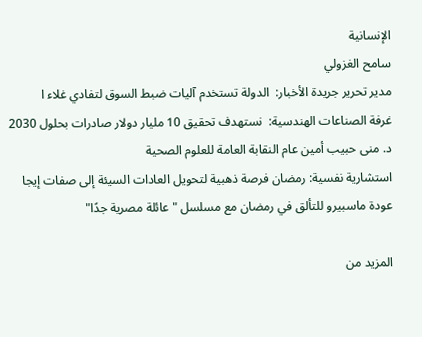الإنسانية
سامح الغزولي
مدير تحرير جريدة الأخبار:  الدولة تستخدم آليات ضبط السوق لتفادي غلاء ا
غرفة الصناعات الهندسية:  نستهدف تحقيق 10 مليار دولار صادرات بحلول 2030
د. منى حبيب أمين عام النقابة العامة للعلوم الصحية
استشارية نفسية: رمضان فرصة ذهبية لتحويل العادات السيئة إلى صفات إيجا
عودة ماسبيرو للتألق في رمضان مع مسلسل "عائلة مصرية جدًا"

المزيد من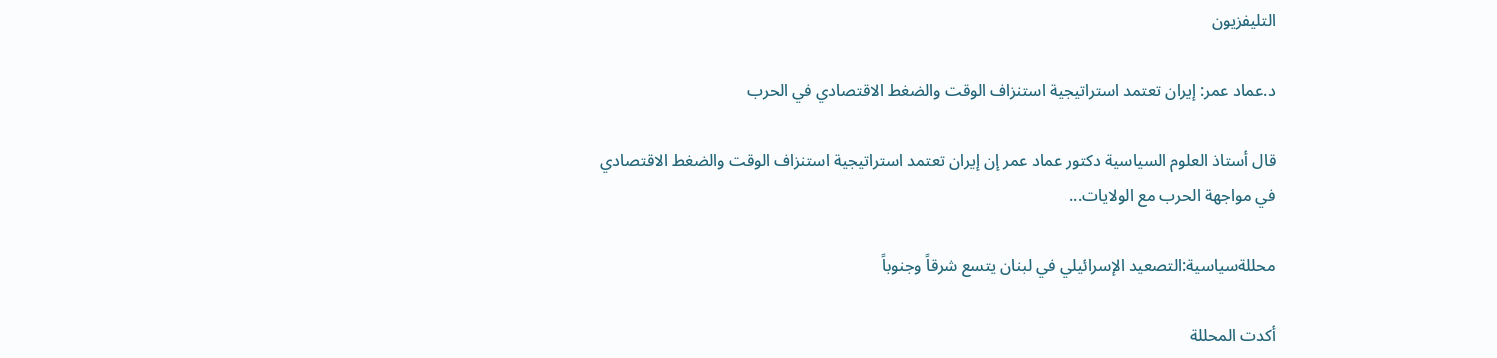التليفزيون

د.عماد عمر: إيران تعتمد استراتيجية استنزاف الوقت والضغط الاقتصادي في الحرب

قال أستاذ العلوم السياسية دكتور عماد عمر إن إيران تعتمد استراتيجية استنزاف الوقت والضغط الاقتصادي في مواجهة الحرب مع الولايات...

محللةسياسية:التصعيد الإسرائيلي في لبنان يتسع شرقاً وجنوباً

أكدت المحللة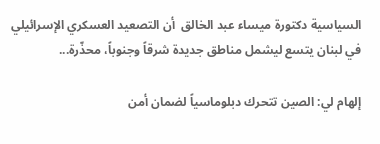السياسية دكتورة ميساء عبد الخالق  أن التصعيد العسكري الإسرائيلي في لبنان يتسع ليشمل مناطق جديدة شرقاً وجنوباً، محذّرة...

إلهام لي: الصين تتحرك دبلوماسياً لضمان أمن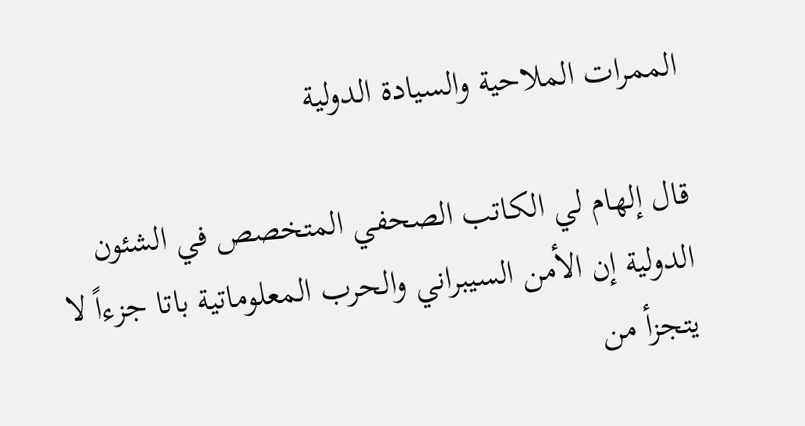الممرات الملاحية والسيادة الدولية

قال إلهام لي الكاتب الصحفي المتخصص في الشئون الدولية إن الأمن السيبراني والحرب المعلوماتية باتا جزءاً لا يتجزأ من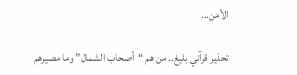الأمن...

تحذير قرآني بليغ.. من هم “أصحاب الشمال” وما مصيرهم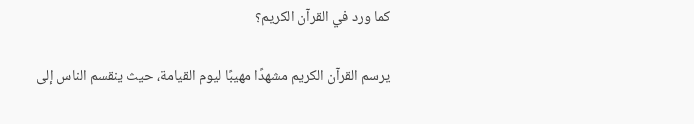كما ورد في القرآن الكريم؟

يرسم القرآن الكريم مشهدًا مهيبًا ليوم القيامة، حيث ينقسم الناس إلى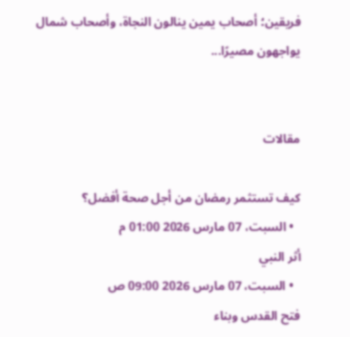فريقين؛ أصحاب يمين ينالون النجاة، وأصحاب شمال يواجهون مصيرًا...


مقالات

كيف تستثمر رمضان من أجل صحة أفضل؟
  • السبت، 07 مارس 2026 01:00 م
أثر النبي
  • السبت، 07 مارس 2026 09:00 ص
فتح القدس وبناء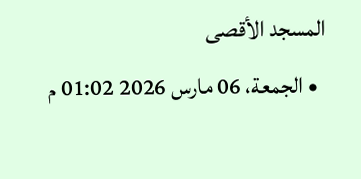المسجد الأقصى
  • الجمعة، 06 مارس 2026 01:02 م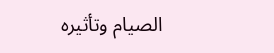الصيام وتأثيره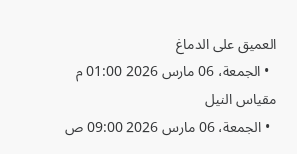العميق على الدماغ
  • الجمعة، 06 مارس 2026 01:00 م
مقياس النيل
  • الجمعة، 06 مارس 2026 09:00 ص